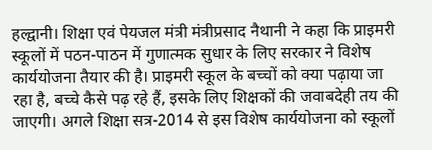हल्द्वानी। शिक्षा एवं पेयजल मंत्री मंत्रीप्रसाद नैथानी ने कहा कि प्राइमरी स्कूलों में पठन-पाठन में गुणात्मक सुधार के लिए सरकार ने विशेष कार्ययोजना तैयार की है। प्राइमरी स्कूल के बच्चों को क्या पढ़ाया जा रहा है, बच्चे कैसे पढ़ रहे हैं, इसके लिए शिक्षकों की जवाबदेही तय की जाएगी। अगले शिक्षा सत्र-2014 से इस विशेष कार्ययोजना को स्कूलों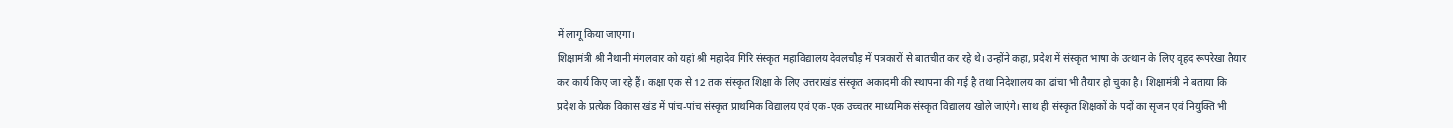में लागू किया जाएगा।
शिक्षामंत्री श्री नैथानी मंगलवार को यहां श्री महादेव गिरि संस्कृत महाविद्यालय देवलचौड़ में पत्रकारों से बातचीत कर रहे थे। उन्होंने कहा, प्रदेश में संस्कृत भाषा के उत्थान के लिए वृहद रूपरेखा तैयार कर कार्य किए जा रहे हैं। कक्षा एक से 12 तक संस्कृत शिक्षा के लिए उत्तराखंड संस्कृत अकादमी की स्थापना की गई है तथा निदेशालय का ढांचा भी तैयार हो चुका है। शिक्षामंत्री ने बताया कि प्रदेश के प्रत्येक विकास खंड में पांच-पांच संस्कृत प्राथमिक विद्यालय एवं एक-एक उच्चतर माध्यमिक संस्कृत विद्यालय खोले जाएंगे। साथ ही संस्कृत शिक्षकों के पदों का सृजन एवं नियुक्ति भी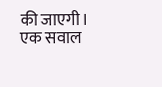की जाएगी। एक सवाल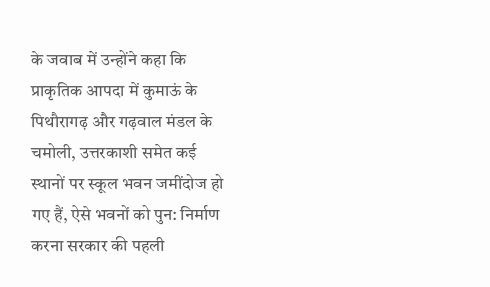के जवाब में उन्होंने कहा कि प्राकृतिक आपदा में कुमाऊं के पिथौरागढ़ और गढ़वाल मंडल के चमोली, उत्तरकाशी समेत कई स्थानों पर स्कूल भवन जमींदोज हो गए हैं, ऐसे भवनों को पुन: निर्माण करना सरकार की पहली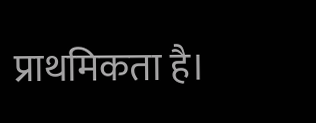प्राथमिकता है।